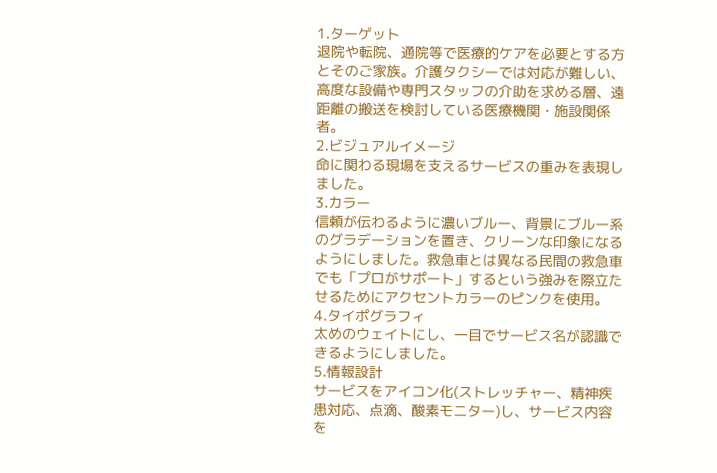1.ターゲット
退院や転院、通院等で医療的ケアを必要とする方とそのご家族。介護タクシーでは対応が難しい、高度な設備や専門スタッフの介助を求める層、遠距離の搬送を検討している医療機関・施設関係者。
2.ビジュアルイメージ
命に関わる現場を支えるサービスの重みを表現しました。
3.カラー
信頼が伝わるように濃いブルー、背景にブルー系のグラデーションを置き、クリーンな印象になるようにしました。救急車とは異なる民間の救急車でも「プロがサポート」するという強みを際立たせるためにアクセントカラーのピンクを使用。
4.タイポグラフィ
太めのウェイトにし、一目でサービス名が認識できるようにしました。
5.情報設計
サービスをアイコン化(ストレッチャー、精神疾患対応、点滴、酸素モニター)し、サービス内容を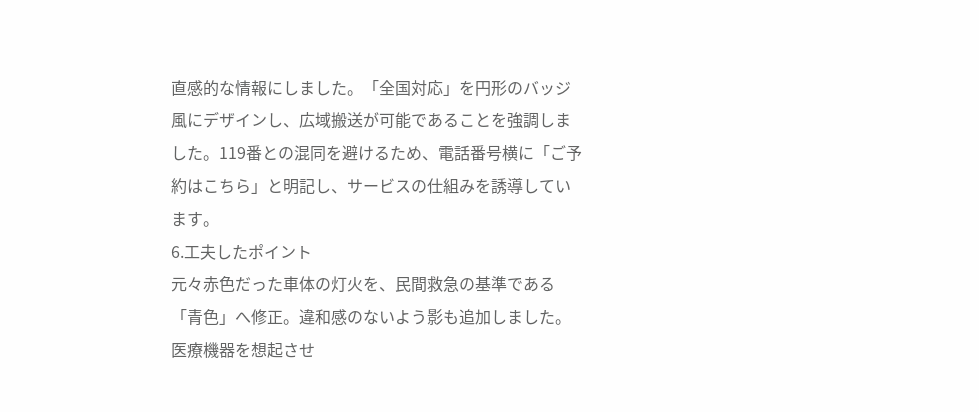直感的な情報にしました。「全国対応」を円形のバッジ風にデザインし、広域搬送が可能であることを強調しました。119番との混同を避けるため、電話番号横に「ご予約はこちら」と明記し、サービスの仕組みを誘導しています。
6.工夫したポイント
元々赤色だった車体の灯火を、民間救急の基準である「青色」へ修正。違和感のないよう影も追加しました。医療機器を想起させ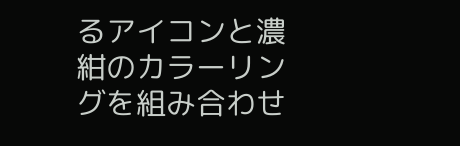るアイコンと濃紺のカラーリングを組み合わせ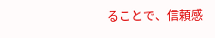ることで、信頼感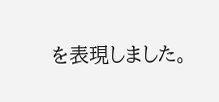を表現しました。